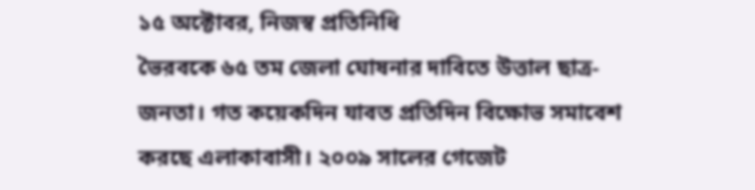১৫ অক্টোবর, নিজস্ব প্রতিনিধি
ভৈরবকে ৬৫ তম জেলা ঘোষনার দাবিতে উত্তাল ছাত্র-জনতা। গত কয়েকদিন যাবত প্রতিদিন বিক্ষোভ সমাবেশ করছে এলাকাবাসী। ২০০৯ সালের গেজেট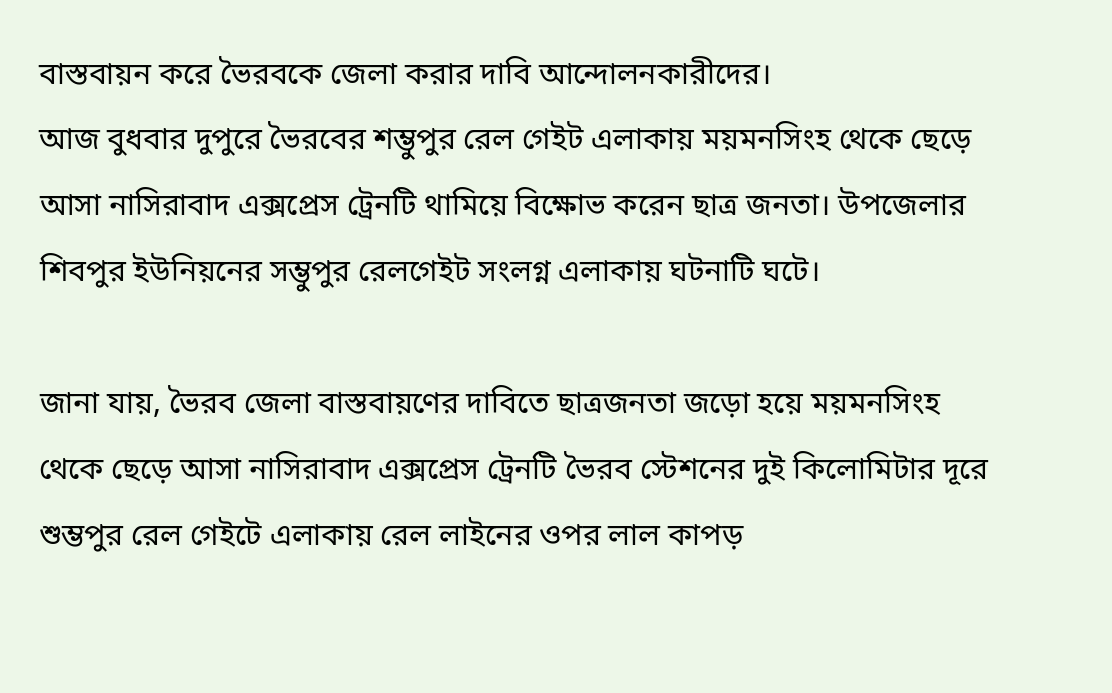বাস্তবায়ন করে ভৈরবকে জেলা করার দাবি আন্দোলনকারীদের।
আজ বুধবার দুপুরে ভৈরবের শম্ভুপুর রেল গেইট এলাকায় ময়মনসিংহ থেকে ছেড়ে আসা নাসিরাবাদ এক্সপ্রেস ট্রেনটি থামিয়ে বিক্ষোভ করেন ছাত্র জনতা। উপজেলার শিবপুর ইউনিয়নের সম্ভুপুর রেলগেইট সংলগ্ন এলাকায় ঘটনাটি ঘটে।

জানা যায়, ভৈরব জেলা বাস্তবায়ণের দাবিতে ছাত্রজনতা জড়ো হয়ে ময়মনসিংহ থেকে ছেড়ে আসা নাসিরাবাদ এক্সপ্রেস ট্রেনটি ভৈরব স্টেশনের দুই কিলোমিটার দূরে শুম্ভপুর রেল গেইটে এলাকায় রেল লাইনের ওপর লাল কাপড়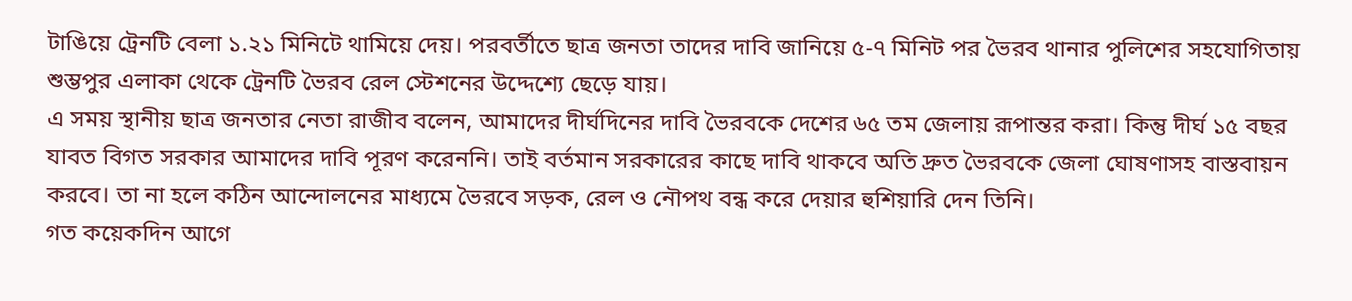টাঙিয়ে ট্রেনটি বেলা ১.২১ মিনিটে থামিয়ে দেয়। পরবর্তীতে ছাত্র জনতা তাদের দাবি জানিয়ে ৫-৭ মিনিট পর ভৈরব থানার পুলিশের সহযোগিতায় শুম্ভপুর এলাকা থেকে ট্রেনটি ভৈরব রেল স্টেশনের উদ্দেশ্যে ছেড়ে যায়।
এ সময় স্থানীয় ছাত্র জনতার নেতা রাজীব বলেন, আমাদের দীর্ঘদিনের দাবি ভৈরবকে দেশের ৬৫ তম জেলায় রূপান্তর করা। কিন্তু দীর্ঘ ১৫ বছর যাবত বিগত সরকার আমাদের দাবি পূরণ করেননি। তাই বর্তমান সরকারের কাছে দাবি থাকবে অতি দ্রুত ভৈরবকে জেলা ঘোষণাসহ বাস্তবায়ন করবে। তা না হলে কঠিন আন্দোলনের মাধ্যমে ভৈরবে সড়ক, রেল ও নৌপথ বন্ধ করে দেয়ার হুশিয়ারি দেন তিনি।
গত কয়েকদিন আগে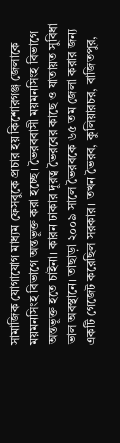সামাজিক যোগাযোগ মাধ্যম ফেসবুকে প্রচার হয় কিশোরগঞ্জ জেলাকে ময়মনসিংহ বিভাগে অন্তভূক্ত করা হচ্ছে। ভৈরববাসী ময়মনসিংহ বিভাগে অন্তভূক্ত হতে চাইনা। কারন ঢাকার দূরত্ব ভৈরবের কাছে ও যাতায়ত সুবিধা ভাল অবস্থানে। তাছাড়া ২০০৯ সালে ভৈরবকে ৬৫ তম জেলা করার জন্য একটি গেজেট করেছিল সরকার। তখন ভৈরব, কুলিয়ারচর, বাজিতপুর,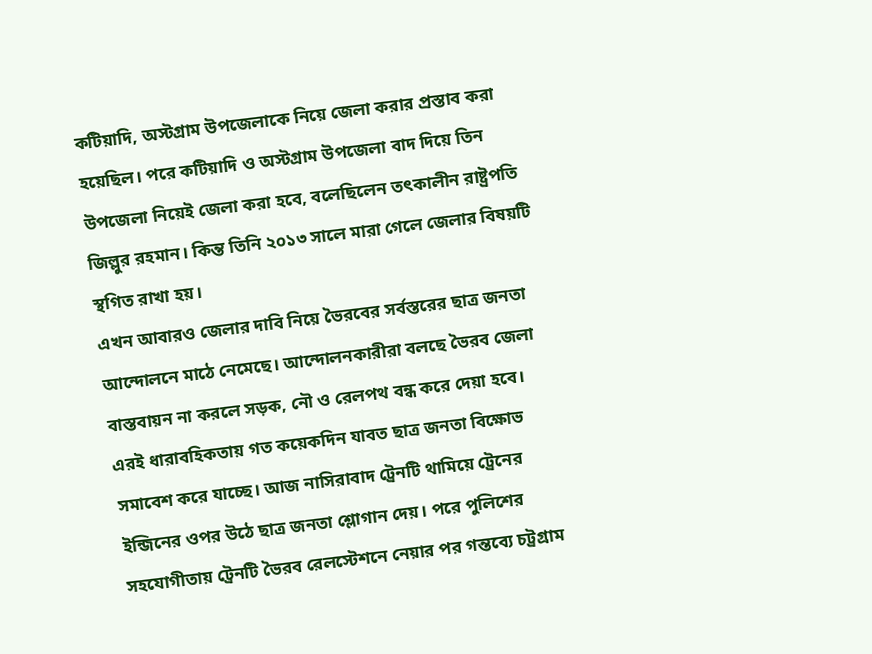কটিয়াদি, অস্টগ্রাম উপজেলাকে নিয়ে জেলা করার প্রস্তাব করা হয়েছিল। পরে কটিয়াদি ও অস্টগ্রাম উপজেলা বাদ দিয়ে তিন উপজেলা নিয়েই জেলা করা হবে, বলেছিলেন তৎকালীন রাষ্ট্রপতি জিল্লুর রহমান। কিন্ত তিনি ২০১৩ সালে মারা গেলে জেলার বিষয়টি স্থগিত রাখা হয়।
এখন আবারও জেলার দাবি নিয়ে ভৈরবের সর্বস্তরের ছাত্র জনতা আন্দোলনে মাঠে নেমেছে। আন্দোলনকারীরা বলছে ভৈরব জেলা বাস্তবায়ন না করলে সড়ক, নৌ ও রেলপথ বন্ধ করে দেয়া হবে। এরই ধারাবহিকতায় গত কয়েকদিন যাবত ছাত্র জনতা বিক্ষোভ সমাবেশ করে যাচ্ছে। আজ নাসিরাবাদ ট্রেনটি থামিয়ে ট্রেনের ইন্জিনের ওপর উঠে ছাত্র জনতা শ্লোগান দেয়। পরে পুলিশের সহযোগীতায় ট্রেনটি ভৈরব রেলস্টেশনে নেয়ার পর গন্তব্যে চট্রগ্রাম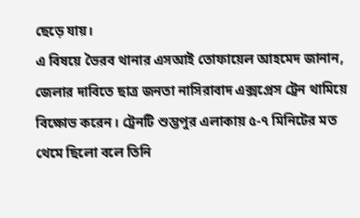ছেড়ে যায়।
এ বিষয়ে ভৈরব থানার এসআই তোফায়েল আহমেদ জানান, জেলার দাবিতে ছাত্র জনতা নাসিরাবাদ এক্সপ্রেস ট্রেন থামিয়ে বিক্ষোভ করেন। ট্রেনটি শুম্ভপুর এলাকায় ৫-৭ মিনিটের মত থেমে ছিলো বলে তিনি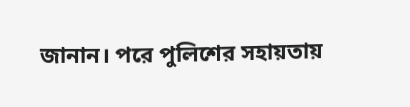জানান। পরে পুলিশের সহায়তায়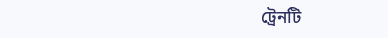ট্রেনটি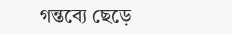গন্তব্যে ছেড়ে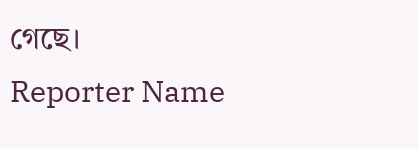গেছে।
Reporter Name